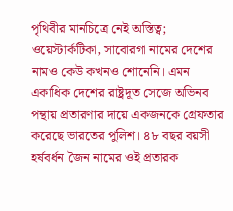পৃথিবীর মানচিত্রে নেই অস্তিত্ব; ওয়েস্টার্কটিকা, সাবোরগা নামের দেশের নামও কেউ কখনও শোনেনি। এমন একাধিক দেশের রাষ্ট্রদূত সেজে অভিনব পন্থায় প্রতারণার দায়ে একজনকে গ্রেফতার করেছে ভারতের পুলিশ। ৪৮ বছর বয়সী হর্ষবর্ধন জৈন নামের ওই প্রতারক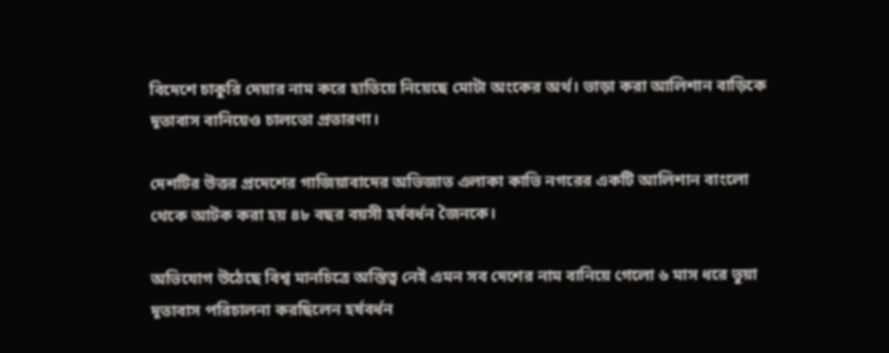বিদেশে চাকুরি দেয়ার নাম করে হাতিয়ে নিয়েছে মোটা অংকের অর্থ। ভাড়া করা আলিশান বাড়িকে দূতাবাস বানিয়েও চালতো প্রতারণা।

দেশটির উত্তর প্রদেশের গাজিয়াবাদের অভিজাত এলাকা কাভি নগরের একটি আলিশান বাংলো থেকে আটক করা হয় ৪৮ বছর বয়সী হর্ষবর্ধন জৈনকে।

অভিযোগ উঠেছে বিশ্ব মানচিত্রে অস্তিত্ব নেই এমন সব দেশের নাম বানিয়ে গেলো ৬ মাস ধরে ভুয়া দূতাবাস পরিচালনা করছিলেন হর্ষবর্ধন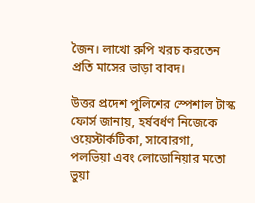জৈন। লাখো রুপি খরচ করতেন প্রতি মাসের ভাড়া বাবদ।

উত্তর প্রদেশ পুলিশের স্পেশাল টাস্ক ফোর্স জানায়, হর্ষবর্ধণ নিজেকে ওয়েস্টার্কটিকা, সাবোরগা, পলভিয়া এবং লোডোনিয়ার মতো ভুয়া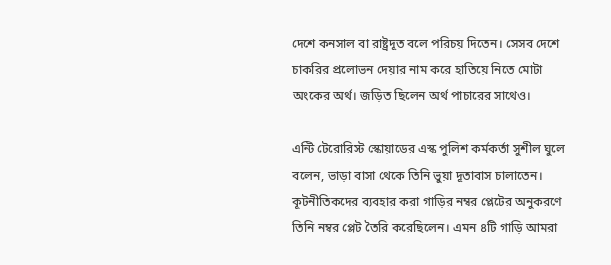দেশে কনসাল বা রাষ্ট্রদূত বলে পরিচয় দিতেন। সেসব দেশে চাকরির প্রলোভন দেয়ার নাম করে হাতিয়ে নিতে মোটা অংকের অর্থ। জড়িত ছিলেন অর্থ পাচারের সাথেও।

এন্টি টেরোরিস্ট স্কোয়াডের এস্ক পুলিশ কর্মকর্তা সুশীল ঘুলে বলেন, ভাড়া বাসা থেকে তিনি ভুয়া দূতাবাস চালাতেন। কূটনীতিকদের ব্যবহার করা গাড়ির নম্বর প্লেটের অনুকরণে তিনি নম্বর প্লেট তৈরি করেছিলেন। এমন ৪টি গাড়ি আমরা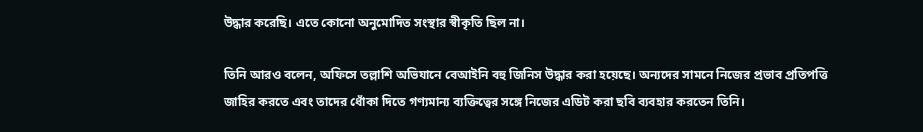উদ্ধার করেছি। এতে কোনো অনুমোদিত সংস্থার স্বীকৃতি ছিল না।

তিনি আরও বলেন, অফিসে তল্লাশি অভিযানে বেআইনি বহু জিনিস উদ্ধার করা হয়েছে। অন্যদের সামনে নিজের প্রভাব প্রতিপত্তি জাহির করতে এবং তাদের ধোঁকা দিতে গণ্যমান্য ব্যক্তিত্বের সঙ্গে নিজের এডিট করা ছবি ব্যবহার করতেন তিনি।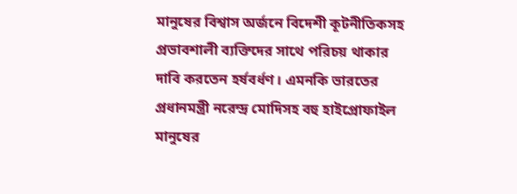মানুষের বিশ্বাস অর্জনে বিদেশী কূটনীতিকসহ প্রভাবশালী ব্যক্তিদের সাথে পরিচয় থাকার দাবি করতেন হর্ষবর্ধণ। এমনকি ভারতের প্রধানমন্ত্রী নরেন্দ্র মোদিসহ বহু হাইপ্রোফাইল মানুষের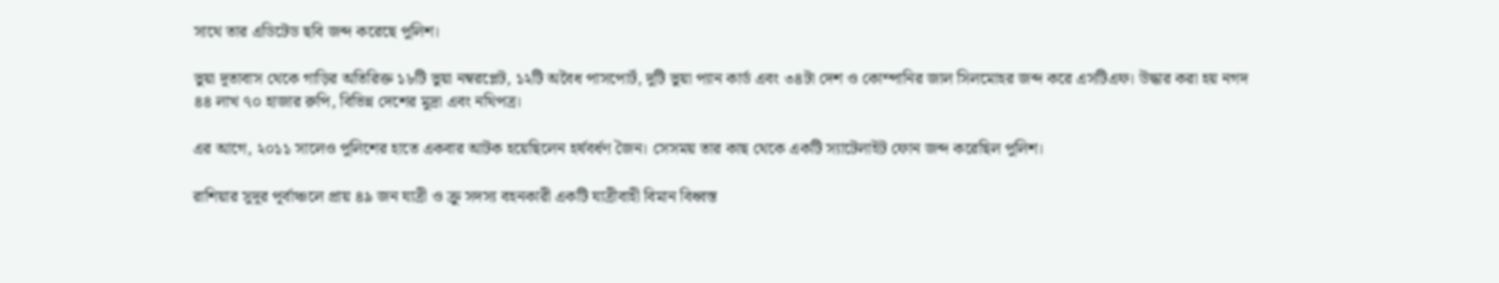সাথে তার এডিটেড ছবি জব্দ করেছে পুলিশ।

ভুয়া দূতাবাস থেকে গাড়ির অতিরিক্ত ১৮টি ভুয়া নম্বরপ্লেট, ১২টি অবৈধ পাসপোর্ট, দুটি ভুয়া প্যান কার্ড এবং ৩৪টা দেশ ও কোম্পানির জাল সিলমোহর জব্দ করে এসটিএফ। উদ্ধার করা হয় নগদ ৪৪ লাখ ৭০ হাজার রুপি, বিভিন্ন দেশের মুদ্রা এবং নথিপত্র।

এর আগে, ২০১১ সালেও পুলিশের হাতে একবার আটক হয়েছিলেন হর্ষবর্ধণ জৈন। সেসময় তার কাছ থেকে একটি স্যাটেলাইট ফোন জব্দ করেছিল পুলিশ।

রাশিয়ার সুদূর পূর্বাঞ্চলে প্রায় ৪৯ জন যাত্রী ও ক্রু সদস্য বহনকারী একটি যাত্রীবাহী বিমান বিধ্বস্ত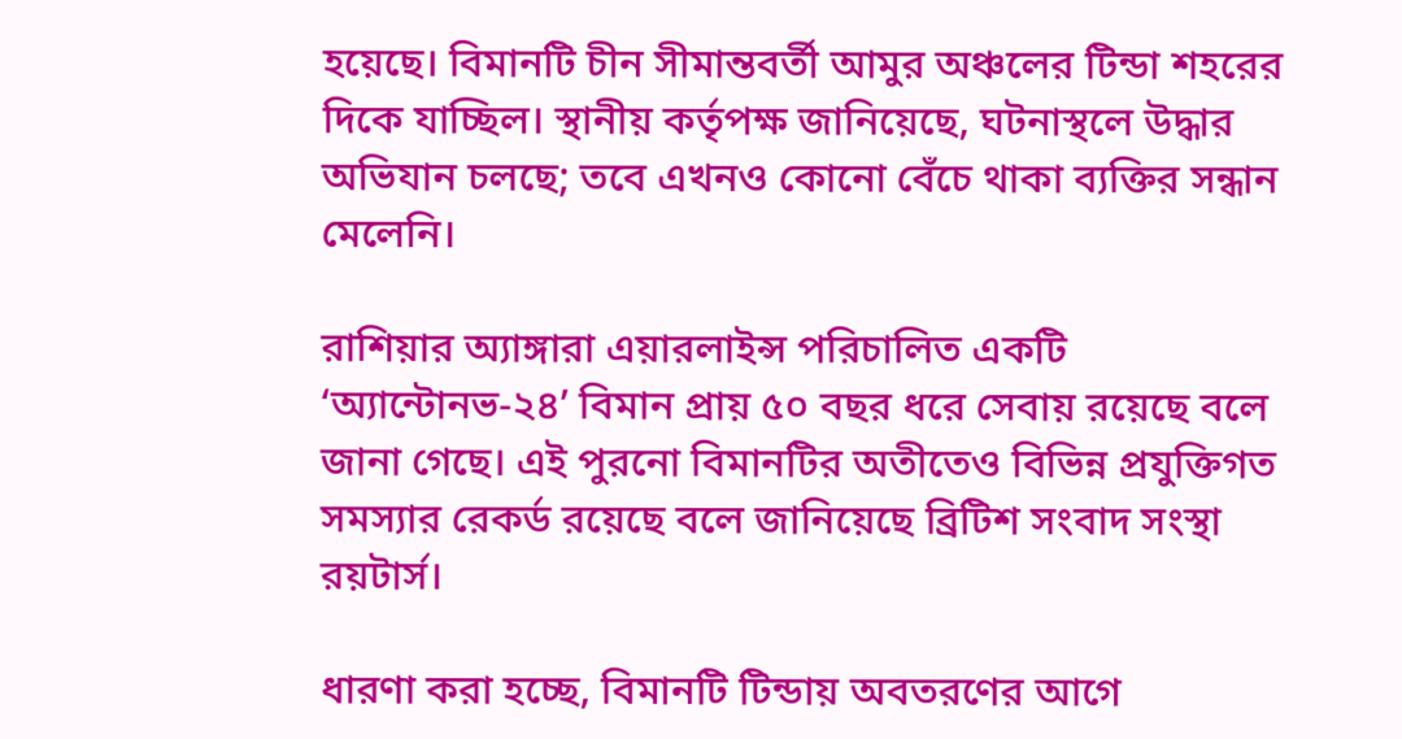হয়েছে। বিমানটি চীন সীমান্তবর্তী আমুর অঞ্চলের টিন্ডা শহরের দিকে যাচ্ছিল। স্থানীয় কর্তৃপক্ষ জানিয়েছে, ঘটনাস্থলে উদ্ধার অভিযান চলছে; তবে এখনও কোনো বেঁচে থাকা ব্যক্তির সন্ধান মেলেনি।

রাশিয়ার অ্যাঙ্গারা এয়ারলাইন্স পরিচালিত একটি ‘অ্যান্টোনভ-২৪’ বিমান প্রায় ৫০ বছর ধরে সেবায় রয়েছে বলে জানা গেছে। এই পুরনো বিমানটির অতীতেও বিভিন্ন প্রযুক্তিগত সমস্যার রেকর্ড রয়েছে বলে জানিয়েছে ব্রিটিশ সংবাদ সংস্থা রয়টার্স।

ধারণা করা হচ্ছে, বিমানটি টিন্ডায় অবতরণের আগে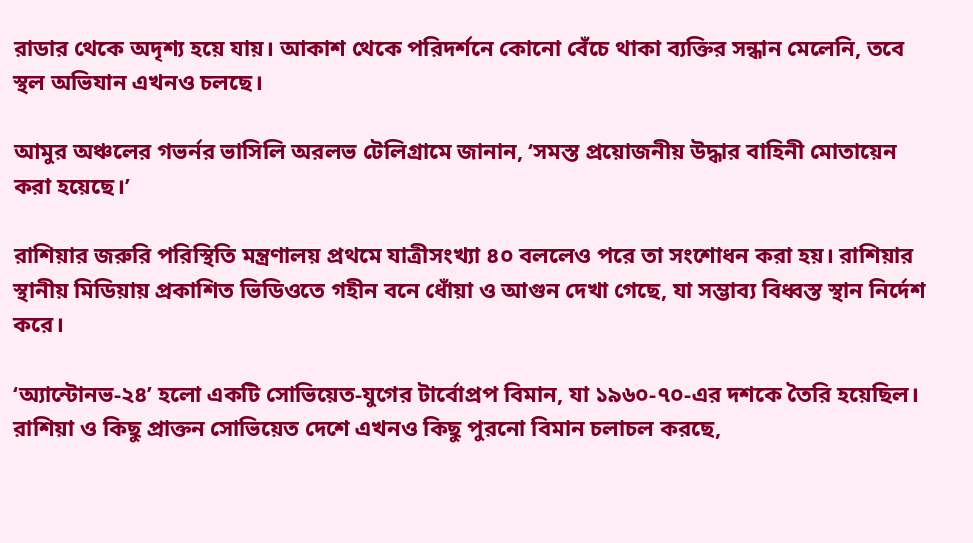রাডার থেকে অদৃশ্য হয়ে যায়। আকাশ থেকে পরিদর্শনে কোনো বেঁচে থাকা ব্যক্তির সন্ধান মেলেনি, তবে স্থল অভিযান এখনও চলছে।

আমুর অঞ্চলের গভর্নর ভাসিলি অরলভ টেলিগ্রামে জানান, ‘সমস্ত প্রয়োজনীয় উদ্ধার বাহিনী মোতায়েন করা হয়েছে।’

রাশিয়ার জরুরি পরিস্থিতি মন্ত্রণালয় প্রথমে যাত্রীসংখ্যা ৪০ বললেও পরে তা সংশোধন করা হয়। রাশিয়ার স্থানীয় মিডিয়ায় প্রকাশিত ভিডিওতে গহীন বনে ধোঁয়া ও আগুন দেখা গেছে, যা সম্ভাব্য বিধ্বস্ত স্থান নির্দেশ করে।

‘অ্যান্টোনভ-২৪’ হলো একটি সোভিয়েত-যুগের টার্বোপ্রপ বিমান, যা ১৯৬০-৭০-এর দশকে তৈরি হয়েছিল। রাশিয়া ও কিছু প্রাক্তন সোভিয়েত দেশে এখনও কিছু পুরনো বিমান চলাচল করছে,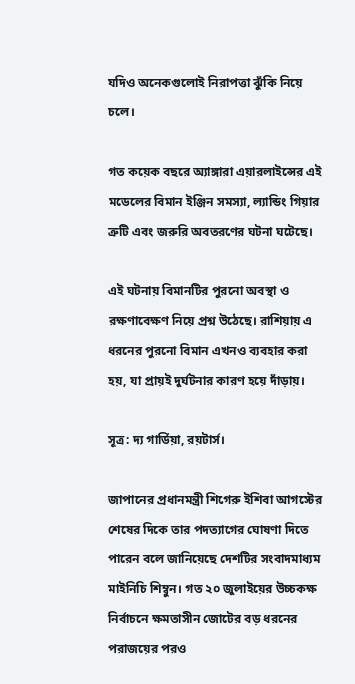যদিও অনেকগুলোই নিরাপত্তা ঝুঁকি নিয়ে চলে।

গত কয়েক বছরে অ্যাঙ্গারা এয়ারলাইন্সের এই মডেলের বিমান ইঞ্জিন সমস্যা, ল্যান্ডিং গিয়ার ত্রুটি এবং জরুরি অবতরণের ঘটনা ঘটেছে।

এই ঘটনায় বিমানটির পুরনো অবস্থা ও রক্ষণাবেক্ষণ নিয়ে প্রশ্ন উঠেছে। রাশিয়ায় এ ধরনের পুরনো বিমান এখনও ব্যবহার করা হয়, যা প্রায়ই দুর্ঘটনার কারণ হয়ে দাঁড়ায়।

সূত্র: দ্য গার্ডিয়া, রয়টার্স।

জাপানের প্রধানমন্ত্রী শিগেরু ইশিবা আগস্টের শেষের দিকে তার পদত্যাগের ঘোষণা দিতে পারেন বলে জানিয়েছে দেশটির সংবাদমাধ্যম মাইনিচি শিম্বুন। গত ২০ জুলাইয়ের উচ্চকক্ষ নির্বাচনে ক্ষমতাসীন জোটের বড় ধরনের পরাজয়ের পরও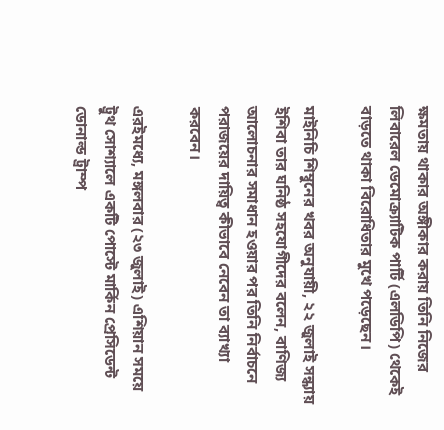ক্ষমতায় থাকার অঙ্গীকার করায় তিনি নিজের লিবারেল ডেমোক্র্যাটিক পার্টি (এলডিপি) থেকেই বাড়তে থাকা বিরোধিতার মুখে পড়েছেন।

মাইনিচি শিম্বুনের খবর অনুযায়ী, ২২ জুলাই সন্ধ্যায় ইশিবা তার ঘনিষ্ঠ সহযোগীদের বলেন, বাণিজ্য আলোচনার সমাধান হওয়ার পর তিনি নির্বাচনে পরাজয়ের দায়িত্ব কীভাবে নেবেন তা ব্যাখ্যা করবেন।

এরইমধ্যে, মঙ্গলবার (২৩ জুলাই) এশিয়ান সময়ে ট্রুথ সোশ্যালে একটি পোস্টে মার্কিন প্রেসিডেন্ট ডোনাল্ড ট্রাম্প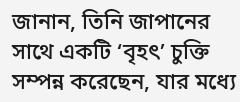জানান, তিনি জাপানের সাথে একটি ‘বৃহৎ’ চুক্তি সম্পন্ন করেছেন, যার মধ্যে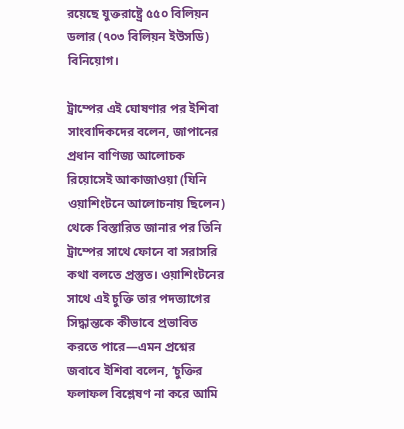রয়েছে যুক্তরাষ্ট্রে ৫৫০ বিলিয়ন ডলার (৭০৩ বিলিয়ন ইউসডি) বিনিয়োগ।

ট্রাম্পের এই ঘোষণার পর ইশিবা সাংবাদিকদের বলেন, জাপানের প্রধান বাণিজ্য আলোচক রিয়োসেই আকাজাওয়া (যিনি ওয়াশিংটনে আলোচনায় ছিলেন) থেকে বিস্তারিত জানার পর তিনি ট্রাম্পের সাথে ফোনে বা সরাসরি কথা বলতে প্রস্তুত। ওয়াশিংটনের সাথে এই চুক্তি তার পদত্যাগের সিদ্ধান্তকে কীভাবে প্রভাবিত করতে পারে—এমন প্রশ্নের জবাবে ইশিবা বলেন, ‘চুক্তির ফলাফল বিশ্লেষণ না করে আমি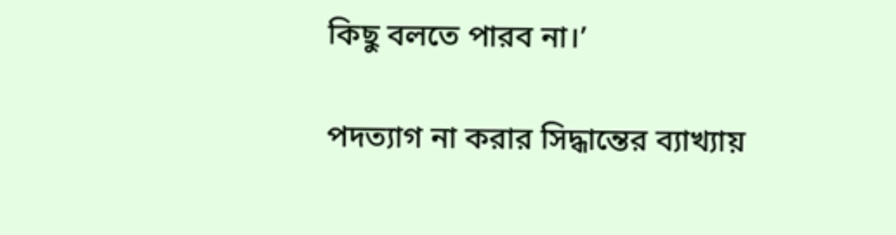কিছু বলতে পারব না।’

পদত্যাগ না করার সিদ্ধান্তের ব্যাখ্যায়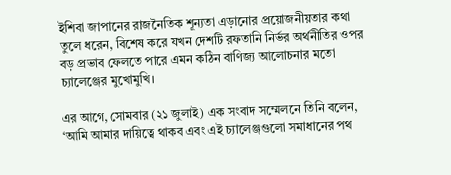ইশিবা জাপানের রাজনৈতিক শূন্যতা এড়ানোর প্রয়োজনীয়তার কথা তুলে ধরেন, বিশেষ করে যখন দেশটি রফতানি নির্ভর অর্থনীতির ওপর বড় প্রভাব ফেলতে পারে এমন কঠিন বাণিজ্য আলোচনার মতো চ্যালেঞ্জের মুখোমুখি।

এর আগে, সোমবার (২১ জুলাই) এক সংবাদ সম্মেলনে তিনি বলেন, ‘আমি আমার দায়িত্বে থাকব এবং এই চ্যালেঞ্জগুলো সমাধানের পথ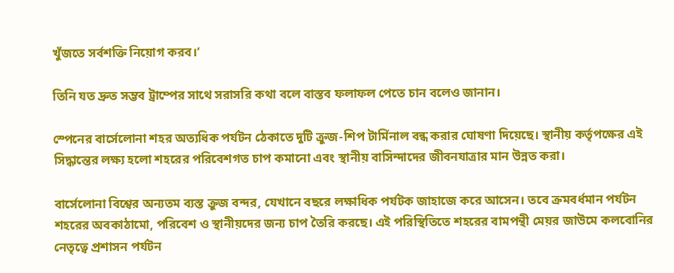খুঁজতে সর্বশক্তি নিয়োগ করব।’

তিনি যত দ্রুত সম্ভব ট্রাম্পের সাথে সরাসরি কথা বলে বাস্তব ফলাফল পেতে চান বলেও জানান।

স্পেনের বার্সেলোনা শহর অত্যধিক পর্যটন ঠেকাতে দুটি ক্রুজ-শিপ টার্মিনাল বন্ধ করার ঘোষণা দিয়েছে। স্থানীয় কর্তৃপক্ষের এই সিদ্ধান্তের লক্ষ্য হলো শহরের পরিবেশগত চাপ কমানো এবং স্থানীয় বাসিন্দাদের জীবনযাত্রার মান উন্নত করা।

বার্সেলোনা বিশ্বের অন্যতম ব্যস্ত ক্রুজ বন্দর, যেখানে বছরে লক্ষাধিক পর্যটক জাহাজে করে আসেন। তবে ক্রমবর্ধমান পর্যটন শহরের অবকাঠামো, পরিবেশ ও স্থানীয়দের জন্য চাপ তৈরি করছে। এই পরিস্থিতিতে শহরের বামপন্থী মেয়র জাউমে কলবোনির নেতৃত্বে প্রশাসন পর্যটন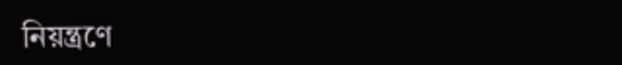নিয়ন্ত্রণে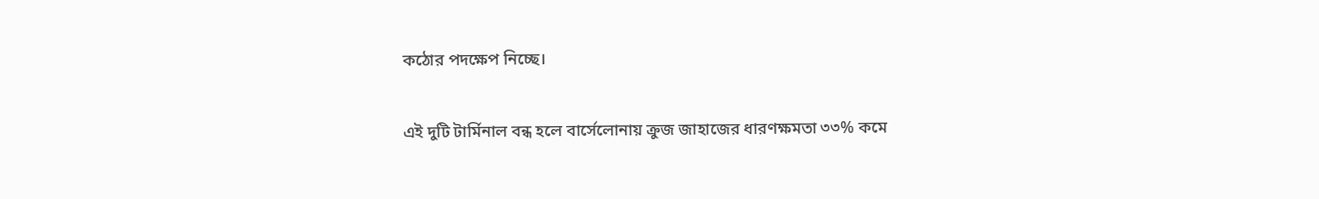কঠোর পদক্ষেপ নিচ্ছে।

এই দুটি টার্মিনাল বন্ধ হলে বার্সেলোনায় ক্রুজ জাহাজের ধারণক্ষমতা ৩৩% কমে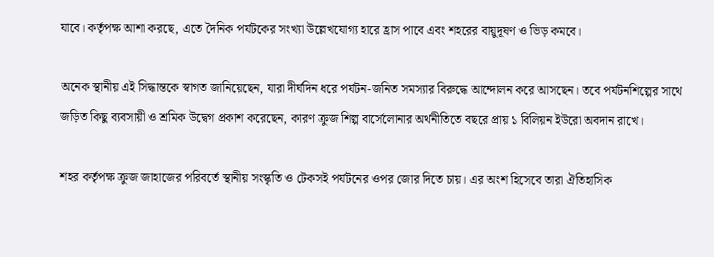যাবে। কর্তৃপক্ষ আশা করছে, এতে দৈনিক পর্যটকের সংখ্যা উল্লেখযোগ্য হারে হ্রাস পাবে এবং শহরের বায়ুদূষণ ও ভিড় কমবে।

অনেক স্থানীয় এই সিদ্ধান্তকে স্বাগত জানিয়েছেন, যারা দীর্ঘদিন ধরে পর্যটন-জনিত সমস্যার বিরুদ্ধে আন্দোলন করে আসছেন। তবে পর্যটনশিল্পের সাথে জড়িত কিছু ব্যবসায়ী ও শ্রমিক উদ্বেগ প্রকাশ করেছেন, কারণ ক্রুজ শিল্প বার্সেলোনার অর্থনীতিতে বছরে প্রায় ১ বিলিয়ন ইউরো অবদান রাখে।

শহর কর্তৃপক্ষ ক্রুজ জাহাজের পরিবর্তে স্থানীয় সংস্কৃতি ও টেকসই পর্যটনের ওপর জোর দিতে চায়। এর অংশ হিসেবে তারা ঐতিহাসিক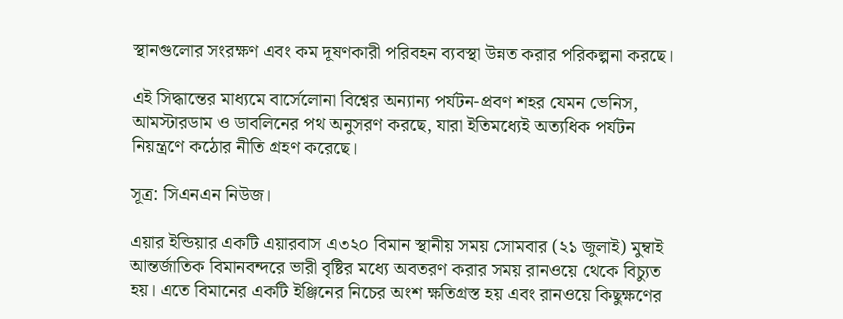স্থানগুলোর সংরক্ষণ এবং কম দূষণকারী পরিবহন ব্যবস্থা উন্নত করার পরিকল্পনা করছে।

এই সিদ্ধান্তের মাধ্যমে বার্সেলোনা বিশ্বের অন্যান্য পর্যটন-প্রবণ শহর যেমন ভেনিস, আমস্টারডাম ও ডাবলিনের পথ অনুসরণ করছে, যারা ইতিমধ্যেই অত্যধিক পর্যটন নিয়ন্ত্রণে কঠোর নীতি গ্রহণ করেছে।

সূত্র: সিএনএন নিউজ।

এয়ার ইন্ডিয়ার একটি এয়ারবাস এ৩২০ বিমান স্থানীয় সময় সোমবার (২১ জুলাই) মুম্বাই আন্তর্জাতিক বিমানবন্দরে ভারী বৃষ্টির মধ্যে অবতরণ করার সময় রানওয়ে থেকে বিচ্যুত হয়। এতে বিমানের একটি ইঞ্জিনের নিচের অংশ ক্ষতিগ্রস্ত হয় এবং রানওয়ে কিছুক্ষণের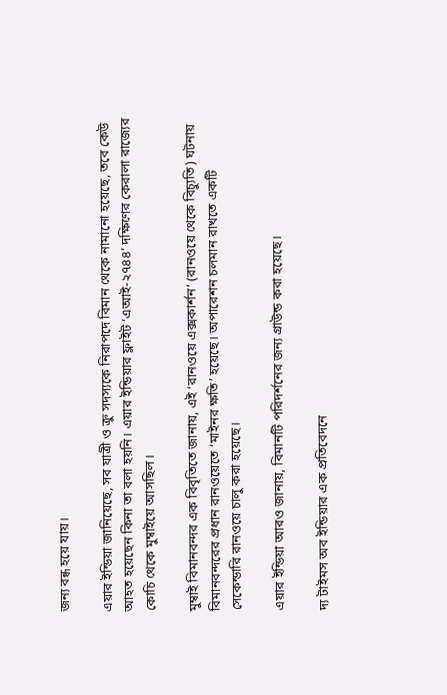জন্য বন্ধ হয়ে যায়।

এয়ার ইন্ডিয়া জানিয়েছে, সব যাত্রী ও ক্রু সদস্যকে নিরাপদে বিমান থেকে নামানো হয়েছে, তবে কেউ আহত হয়েছেন কিনা তা বলা হয়নি। এয়ার ইন্ডিয়ার ফ্লাইট ‘এআই-২৭৪৪’ দক্ষিণের কেরালা রাজ্যের কোচি থেকে মুম্বাইয়ে আসছিল।

মুম্বাই বিমানবন্দর এক বিবৃতিতে জানায়, এই ‘রানওয়ে এক্সকার্শন’ (রানওয়ে থেকে বিচ্যুতি) ঘটনায় বিমানবন্দরের প্রধান রানওয়েতে ‘মাইনর ক্ষতি’ হয়েছে। অপারেশন চলমান রাখতে একটি সেকেন্ডারি রানওয়ে চালু করা হয়েছে।

এয়ার ইন্ডিয়া আরও জানায়, বিমানটি পরিদর্শনের জন্য গ্রাউন্ড করা হয়েছে।

দ্য টাইমস অব ইন্ডিয়ার এক প্রতিবেদনে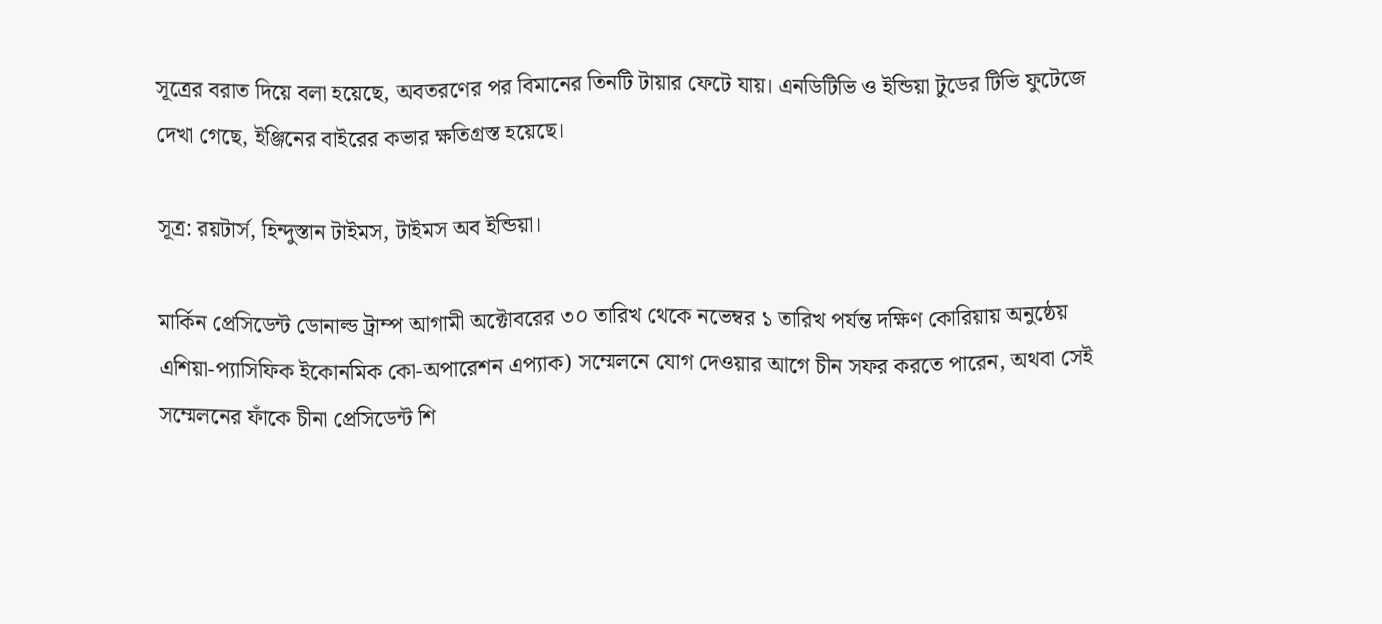সূত্রের বরাত দিয়ে বলা হয়েছে, অবতরণের পর বিমানের তিনটি টায়ার ফেটে যায়। এনডিটিভি ও ইন্ডিয়া টুডের টিভি ফুটেজে দেখা গেছে, ইঞ্জিনের বাইরের কভার ক্ষতিগ্রস্ত হয়েছে।

সূত্র: রয়টার্স, হিন্দুস্তান টাইমস, টাইমস অব ইন্ডিয়া।

মার্কিন প্রেসিডেন্ট ডোনাল্ড ট্রাম্প আগামী অক্টোবরের ৩০ তারিখ থেকে নভেম্বর ১ তারিখ পর্যন্ত দক্ষিণ কোরিয়ায় অনুষ্ঠেয় এশিয়া-প্যাসিফিক ইকোনমিক কো-অপারেশন এপ্যাক) সম্মেলনে যোগ দেওয়ার আগে চীন সফর করতে পারেন, অথবা সেই সম্মেলনের ফাঁকে চীনা প্রেসিডেন্ট শি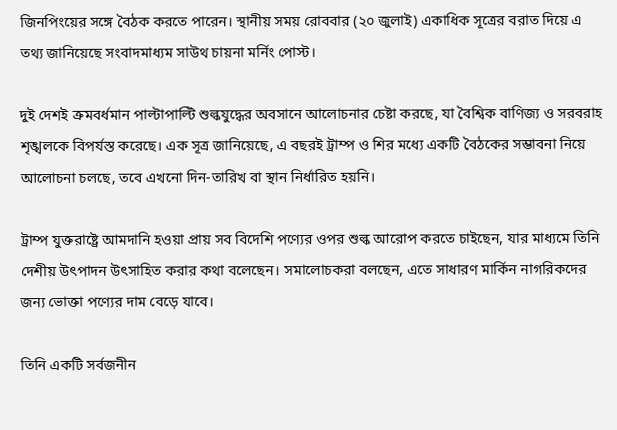জিনপিংয়ের সঙ্গে বৈঠক করতে পারেন। স্থানীয় সময় রোববার (২০ জুলাই) একাধিক সূত্রের বরাত দিয়ে এ তথ্য জানিয়েছে সংবাদমাধ্যম সাউথ চায়না মর্নিং পোস্ট।

দুই দেশই ক্রমবর্ধমান পাল্টাপাল্টি শুল্কযুদ্ধের অবসানে আলোচনার চেষ্টা করছে, যা বৈশ্বিক বাণিজ্য ও সরবরাহ শৃঙ্খলকে বিপর্যস্ত করেছে। এক সূত্র জানিয়েছে, এ বছরই ট্রাম্প ও শির মধ্যে একটি বৈঠকের সম্ভাবনা নিয়ে আলোচনা চলছে, তবে এখনো দিন-তারিখ বা স্থান নির্ধারিত হয়নি।

ট্রাম্প যুক্তরাষ্ট্রে আমদানি হওয়া প্রায় সব বিদেশি পণ্যের ওপর শুল্ক আরোপ করতে চাইছেন, যার মাধ্যমে তিনি দেশীয় উৎপাদন উৎসাহিত করার কথা বলেছেন। সমালোচকরা বলছেন, এতে সাধারণ মার্কিন নাগরিকদের জন্য ভোক্তা পণ্যের দাম বেড়ে যাবে।

তিনি একটি সর্বজনীন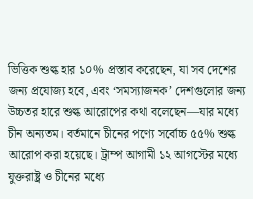ভিত্তিক শুল্ক হার ১০% প্রস্তাব করেছেন, যা সব দেশের জন্য প্রযোজ্য হবে, এবং ‘সমস্যাজনক’ দেশগুলোর জন্য উচ্চতর হারে শুল্ক আরোপের কথা বলেছেন—যার মধ্যে চীন অন্যতম। বর্তমানে চীনের পণ্যে সর্বোচ্চ ৫৫% শুল্ক আরোপ করা হয়েছে। ট্রাম্প আগামী ১২ আগস্টের মধ্যে যুক্তরাষ্ট্র ও চীনের মধ্যে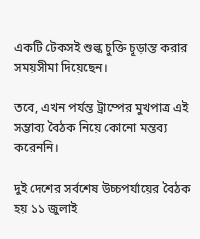একটি টেকসই শুল্ক চুক্তি চূড়ান্ত করার সময়সীমা দিয়েছেন।

তবে, এখন পর্যন্ত ট্রাম্পের মুখপাত্র এই সম্ভাব্য বৈঠক নিয়ে কোনো মন্তব্য করেননি।

দুই দেশের সর্বশেষ উচ্চপর্যায়ের বৈঠক হয় ১১ জুলাই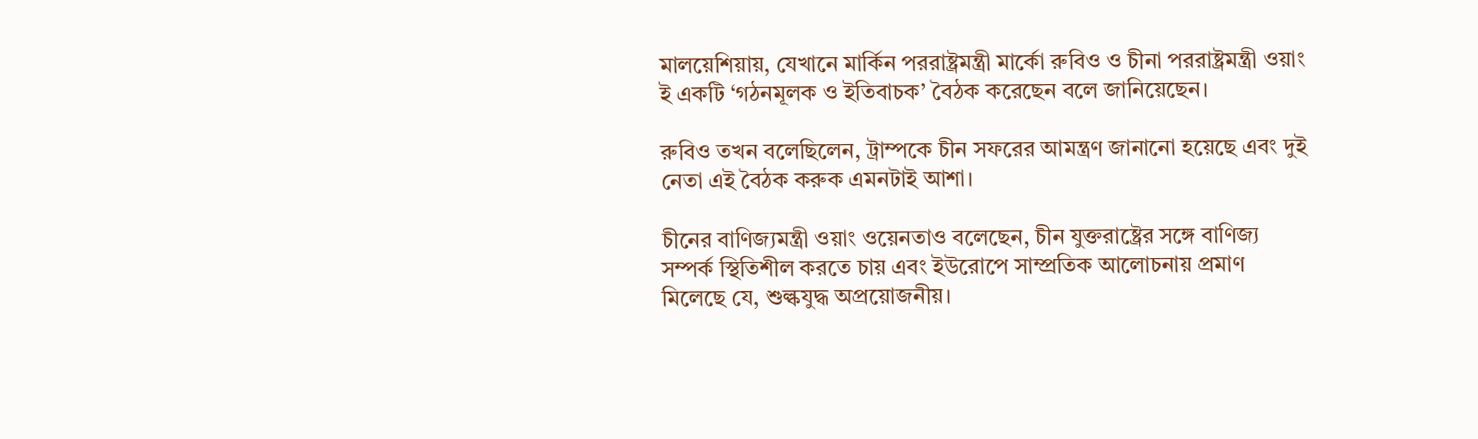মালয়েশিয়ায়, যেখানে মার্কিন পররাষ্ট্রমন্ত্রী মার্কো রুবিও ও চীনা পররাষ্ট্রমন্ত্রী ওয়াং ই একটি ‘গঠনমূলক ও ইতিবাচক’ বৈঠক করেছেন বলে জানিয়েছেন।

রুবিও তখন বলেছিলেন, ট্রাম্পকে চীন সফরের আমন্ত্রণ জানানো হয়েছে এবং দুই নেতা এই বৈঠক করুক এমনটাই আশা।

চীনের বাণিজ্যমন্ত্রী ওয়াং ওয়েনতাও বলেছেন, চীন যুক্তরাষ্ট্রের সঙ্গে বাণিজ্য সম্পর্ক স্থিতিশীল করতে চায় এবং ইউরোপে সাম্প্রতিক আলোচনায় প্রমাণ মিলেছে যে, শুল্কযুদ্ধ অপ্রয়োজনীয়।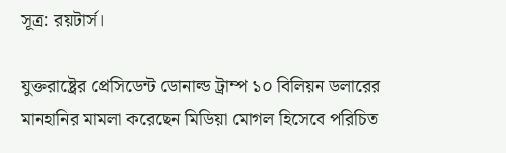সূত্র: রয়টার্স।

যুক্তরাষ্ট্রের প্রেসিডেন্ট ডোনাল্ড ট্রাম্প ১০ বিলিয়ন ডলারের মানহানির মামলা করেছেন মিডিয়া মোগল হিসেবে পরিচিত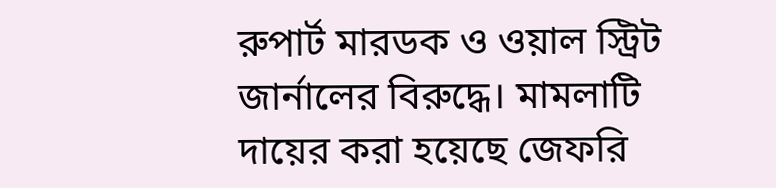রুপার্ট মারডক ও ওয়াল স্ট্রিট জার্নালের বিরুদ্ধে। মামলাটি দায়ের করা হয়েছে জেফরি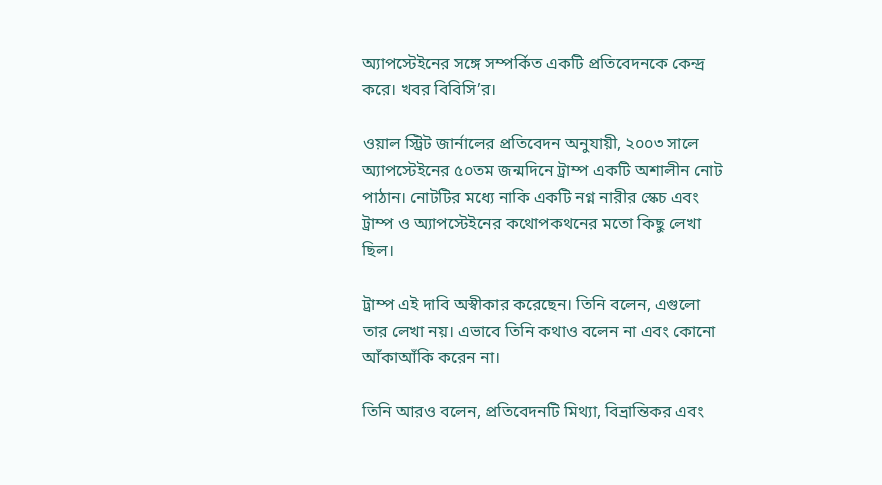অ্যাপস্টেইনের সঙ্গে সম্পর্কিত একটি প্রতিবেদনকে কেন্দ্র করে। খবর বিবিসি’র।

ওয়াল স্ট্রিট জার্নালের প্রতিবেদন অনুযায়ী, ২০০৩ সালে অ্যাপস্টেইনের ৫০তম জন্মদিনে ট্রাম্প একটি অশালীন নোট পাঠান। নোটটির মধ্যে নাকি একটি নগ্ন নারীর স্কেচ এবং ট্রাম্প ও অ্যাপস্টেইনের কথোপকথনের মতো কিছু লেখা ছিল।

ট্রাম্প এই দাবি অস্বীকার করেছেন। তিনি বলেন, এগুলো তার লেখা নয়। এভাবে তিনি কথাও বলেন না এবং কোনো আঁকাআঁকি করেন না।

তিনি আরও বলেন, প্রতিবেদনটি মিথ্যা, বিভ্রান্তিকর এবং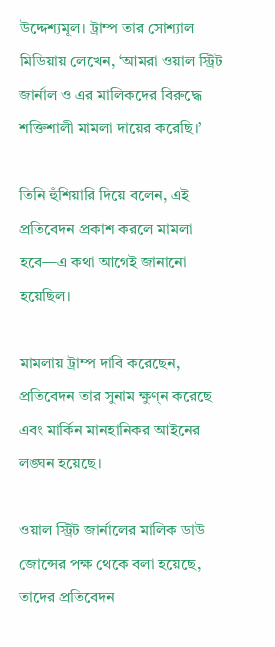উদ্দেশ্যমূল। ট্রাম্প তার সোশ্যাল মিডিয়ায় লেখেন, ‘আমরা ওয়াল স্ট্রিট জার্নাল ও এর মালিকদের বিরুদ্ধে শক্তিশালী মামলা দায়ের করেছি।’

তিনি হুঁশিয়ারি দিয়ে বলেন, এই প্রতিবেদন প্রকাশ করলে মামলা হবে—এ কথা আগেই জানানো হয়েছিল।

মামলায় ট্রাম্প দাবি করেছেন, প্রতিবেদন তার সুনাম ক্ষুণ্ন করেছে এবং মার্কিন মানহানিকর আইনের লঙ্ঘন হয়েছে।

ওয়াল স্ট্রিট জার্নালের মালিক ডাউ জোন্সের পক্ষ থেকে বলা হয়েছে, তাদের প্রতিবেদন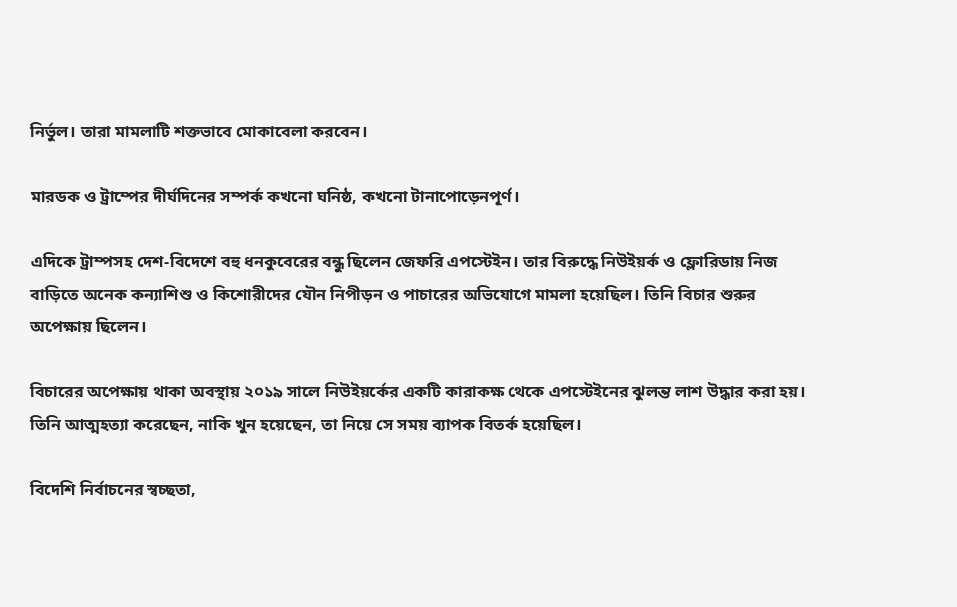নির্ভুল। তারা মামলাটি শক্তভাবে মোকাবেলা করবেন।

মারডক ও ট্রাম্পের দীর্ঘদিনের সম্পর্ক কখনো ঘনিষ্ঠ, কখনো টানাপোড়েনপূর্ণ।

এদিকে ট্রাম্পসহ দেশ-বিদেশে বহু ধনকুবেরের বন্ধু ছিলেন জেফরি এপস্টেইন। তার বিরুদ্ধে নিউইয়র্ক ও ফ্লোরিডায় নিজ বাড়িতে অনেক কন্যাশিশু ও কিশোরীদের যৌন নিপীড়ন ও পাচারের অভিযোগে মামলা হয়েছিল। তিনি বিচার শুরুর অপেক্ষায় ছিলেন।

বিচারের অপেক্ষায় থাকা অবস্থায় ২০১৯ সালে নিউইয়র্কের একটি কারাকক্ষ থেকে এপস্টেইনের ঝুলন্ত লাশ উদ্ধার করা হয়। তিনি আত্মহত্যা করেছেন, নাকি খুন হয়েছেন, তা নিয়ে সে সময় ব্যাপক বিতর্ক হয়েছিল।

বিদেশি নির্বাচনের স্বচ্ছতা,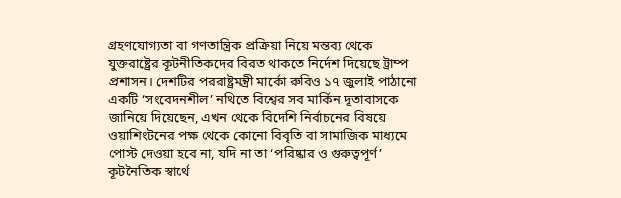গ্রহণযোগ্যতা বা গণতান্ত্রিক প্রক্রিয়া নিয়ে মন্তব্য থেকে যুক্তরাষ্ট্রের কূটনীতিকদের বিরত থাকতে নির্দেশ দিয়েছে ট্রাম্প প্রশাসন। দেশটির পররাষ্ট্রমন্ত্রী মার্কো রুবিও ১৭ জুলাই পাঠানো একটি ‘সংবেদনশীল’ নথিতে বিশ্বের সব মার্কিন দূতাবাসকে জানিয়ে দিয়েছেন, এখন থেকে বিদেশি নির্বাচনের বিষয়ে ওয়াশিংটনের পক্ষ থেকে কোনো বিবৃতি বা সামাজিক মাধ্যমে পোস্ট দেওয়া হবে না, যদি না তা ‘পরিষ্কার ও গুরুত্বপূর্ণ’ কূটনৈতিক স্বার্থে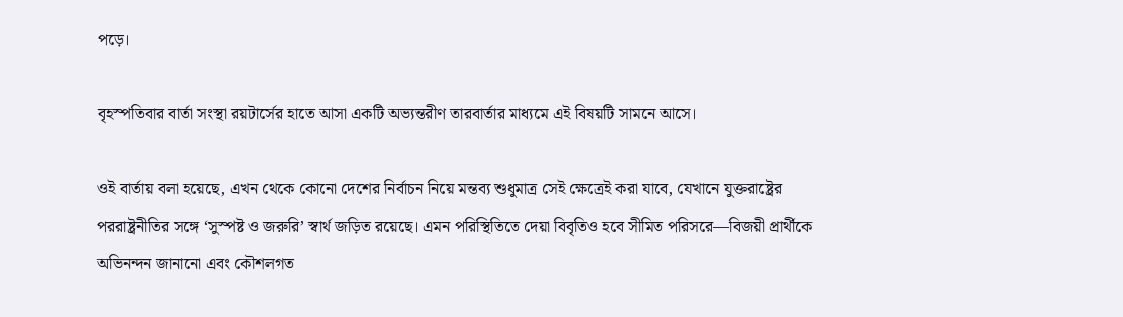পড়ে।

বৃহস্পতিবার বার্তা সংস্থা রয়টার্সের হাতে আসা একটি অভ্যন্তরীণ তারবার্তার মাধ্যমে এই বিষয়টি সামনে আসে।

ওই বার্তায় বলা হয়েছে, এখন থেকে কোনো দেশের নির্বাচন নিয়ে মন্তব্য শুধুমাত্র সেই ক্ষেত্রেই করা যাবে, যেখানে যুক্তরাষ্ট্রের পররাষ্ট্রনীতির সঙ্গে ‘সুস্পষ্ট ও জরুরি’ স্বার্থ জড়িত রয়েছে। এমন পরিস্থিতিতে দেয়া বিবৃতিও হবে সীমিত পরিসরে—বিজয়ী প্রার্থীকে অভিনন্দন জানানো এবং কৌশলগত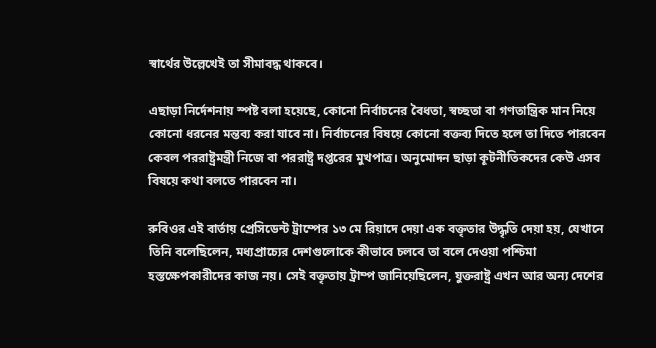স্বার্থের উল্লেখেই তা সীমাবদ্ধ থাকবে।

এছাড়া নির্দেশনায় স্পষ্ট বলা হয়েছে, কোনো নির্বাচনের বৈধতা, স্বচ্ছতা বা গণতান্ত্রিক মান নিয়ে কোনো ধরনের মন্তব্য করা যাবে না। নির্বাচনের বিষয়ে কোনো বক্তব্য দিতে হলে তা দিতে পারবেন কেবল পররাষ্ট্রমন্ত্রী নিজে বা পররাষ্ট্র দপ্তরের মুখপাত্র। অনুমোদন ছাড়া কূটনীতিকদের কেউ এসব বিষয়ে কথা বলতে পারবেন না।

রুবিওর এই বার্তায় প্রেসিডেন্ট ট্রাম্পের ১৩ মে রিয়াদে দেয়া এক বক্তৃতার উদ্ধৃতি দেয়া হয়, যেখানে তিনি বলেছিলেন, মধ্যপ্রাচ্যের দেশগুলোকে কীভাবে চলবে তা বলে দেওয়া পশ্চিমা হস্তক্ষেপকারীদের কাজ নয়। সেই বক্তৃতায় ট্রাম্প জানিয়েছিলেন, যুক্তরাষ্ট্র এখন আর অন্য দেশের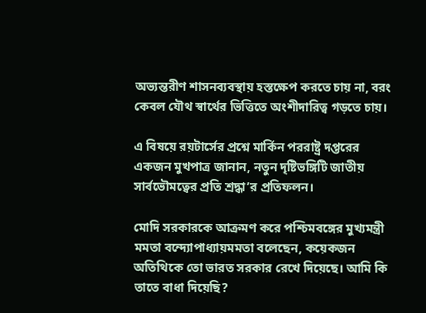অভ্যন্তরীণ শাসনব্যবস্থায় হস্তক্ষেপ করতে চায় না, বরং কেবল যৌথ স্বার্থের ভিত্তিতে অংশীদারিত্ব গড়তে চায়।

এ বিষয়ে রয়টার্সের প্রশ্নে মার্কিন পররাষ্ট্র দপ্তরের একজন মুখপাত্র জানান, নতুন দৃষ্টিভঙ্গিটি জাতীয় সার্বভৌমত্বের প্রতি শ্রদ্ধা’র প্রতিফলন।

মোদি সরকারকে আক্রমণ করে পশ্চিমবঙ্গের মুখ্যমন্ত্রী মমতা বন্দ্যোপাধ্যায়মমতা বলেছেন, কয়েকজন অতিথিকে তো ভারত সরকার রেখে দিয়েছে। আমি কি তাতে বাধা দিয়েছি?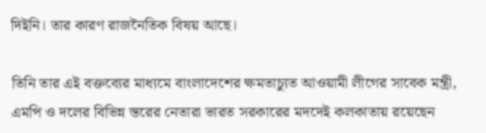দিইনি। তার কারণ রাজনৈতিক বিষয় আছে।

তিনি তার এই বক্তব্যের মাধ্যমে বাংলাদেশের ক্ষমতাচ্যুত আওয়ামী লীগের সাবেক মন্ত্রী, এমপি ও দলের বিভিন্ন স্তরের নেতারা ভারত সরকারের মদদেই কলকাতায় রয়েছেন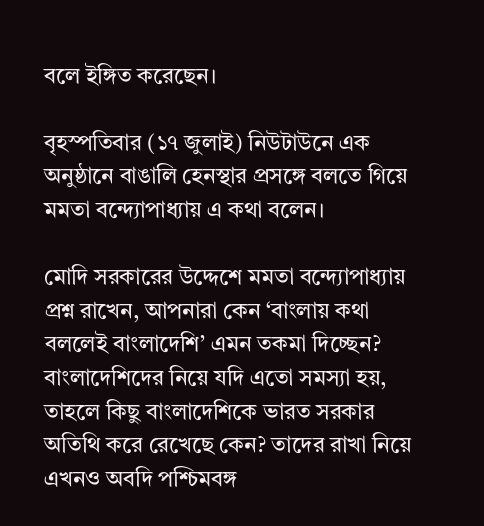বলে ইঙ্গিত করেছেন।

বৃহস্পতিবার (১৭ জুলাই) নিউটাউনে এক অনুষ্ঠানে বাঙালি হেনস্থার প্রসঙ্গে বলতে গিয়ে মমতা বন্দ্যোপাধ্যায় এ কথা বলেন।

মোদি সরকারের উদ্দেশে মমতা বন্দ্যোপাধ্যায় প্রশ্ন রাখেন, আপনারা কেন ‘বাংলায় কথা বললেই বাংলাদেশি’ এমন তকমা দিচ্ছেন? বাংলাদেশিদের নিয়ে যদি এতো সমস্যা হয়, তাহলে কিছু বাংলাদেশিকে ভারত সরকার অতিথি করে রেখেছে কেন? তাদের রাখা নিয়ে এখনও অবদি পশ্চিমবঙ্গ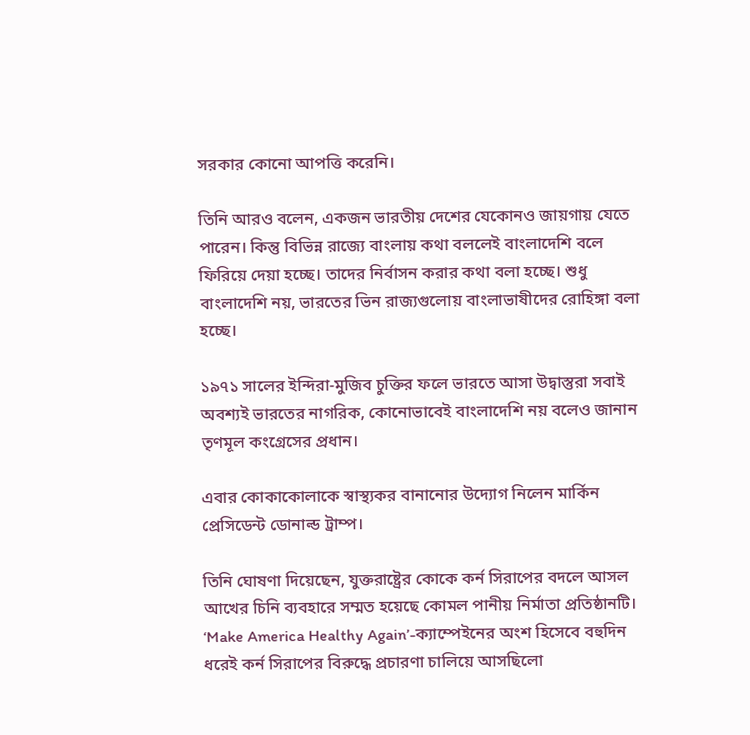সরকার কোনো আপত্তি করেনি।

তিনি আরও বলেন, একজন ভারতীয় দেশের যেকোনও জায়গায় যেতে পারেন। কিন্তু বিভিন্ন রাজ্যে বাংলায় কথা বললেই বাংলাদেশি বলে ফিরিয়ে দেয়া হচ্ছে। তাদের নির্বাসন করার কথা বলা হচ্ছে। শুধু বাংলাদেশি নয়, ভারতের ভিন রাজ্যগুলোয় বাংলাভাষীদের রোহিঙ্গা বলা হচ্ছে।

১৯৭১ সালের ইন্দিরা-মুজিব চুক্তির ফলে ভারতে আসা উদ্বাস্তুরা সবাই অবশ্যই ভারতের নাগরিক, কোনোভাবেই বাংলাদেশি নয় বলেও জানান তৃণমূল কংগ্রেসের প্রধান।

এবার কোকাকোলাকে স্বাস্থ্যকর বানানোর উদ্যোগ নিলেন মার্কিন প্রেসিডেন্ট ডোনাল্ড ট্রাম্প।

তিনি ঘোষণা দিয়েছেন, যুক্তরাষ্ট্রের কোকে কর্ন সিরাপের বদলে আসল আখের চিনি ব্যবহারে সম্মত হয়েছে কোমল পানীয় নির্মাতা প্রতিষ্ঠানটি। ‘Make America Healthy Again’-ক্যাম্পেইনের অংশ হিসেবে বহুদিন ধরেই কর্ন সিরাপের বিরুদ্ধে প্রচারণা চালিয়ে আসছিলো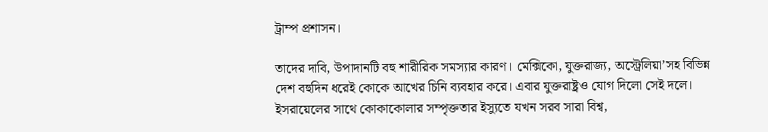ট্রাম্প প্রশাসন।

তাদের দাবি, উপাদানটি বহু শারীরিক সমস্যার কারণ। মেক্সিকো, যুক্তরাজ্য, অস্ট্রেলিয়া’সহ বিভিন্ন দেশ বহুদিন ধরেই কোকে আখের চিনি ব্যবহার করে। এবার যুক্তরাষ্ট্রও যোগ দিলো সেই দলে। ইসরায়েলের সাথে কোকাকোলার সম্পৃক্ততার ইস্যুতে যখন সরব সারা বিশ্ব,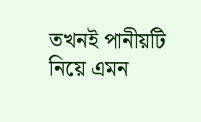তখনই পানীয়টি নিয়ে এমন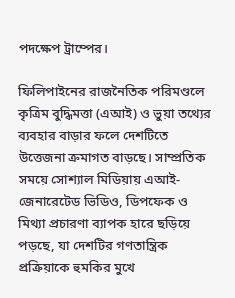পদক্ষেপ ট্রাম্পের।

ফিলিপাইনের রাজনৈতিক পরিমণ্ডলে কৃত্রিম বুদ্ধিমত্তা (এআই) ও ভুয়া তথ্যের ব্যবহার বাড়ার ফলে দেশটিতে উত্তেজনা ক্রমাগত বাড়ছে। সাম্প্রতিক সময়ে সোশ্যাল মিডিয়ায় এআই-জেনারেটেড ভিডিও, ডিপফেক ও মিথ্যা প্রচারণা ব্যাপক হারে ছড়িয়ে পড়ছে, যা দেশটির গণতান্ত্রিক প্রক্রিয়াকে হুমকির মুখে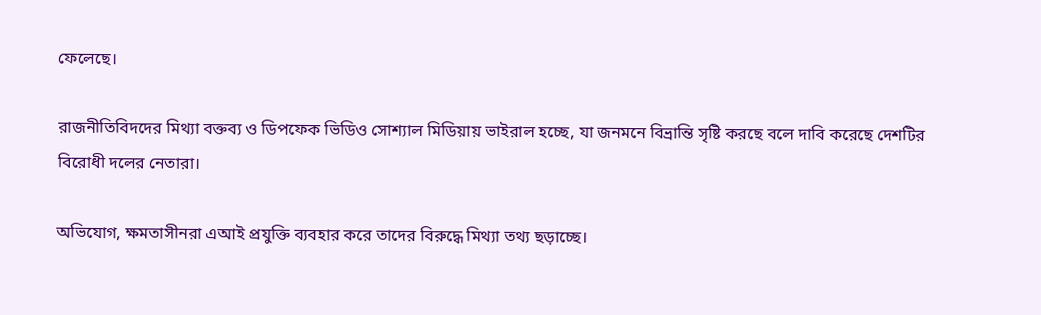ফেলেছে।

রাজনীতিবিদদের মিথ্যা বক্তব্য ও ডিপফেক ভিডিও সোশ্যাল মিডিয়ায় ভাইরাল হচ্ছে, যা জনমনে বিভ্রান্তি সৃষ্টি করছে বলে দাবি করেছে দেশটির বিরোধী দলের নেতারা।

অভিযোগ, ক্ষমতাসীনরা এআই প্রযুক্তি ব্যবহার করে তাদের বিরুদ্ধে মিথ্যা তথ্য ছড়াচ্ছে।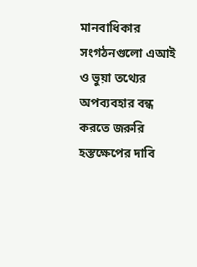মানবাধিকার সংগঠনগুলো এআই ও ভুয়া তথ্যের অপব্যবহার বন্ধ করতে জরুরি হস্তক্ষেপের দাবি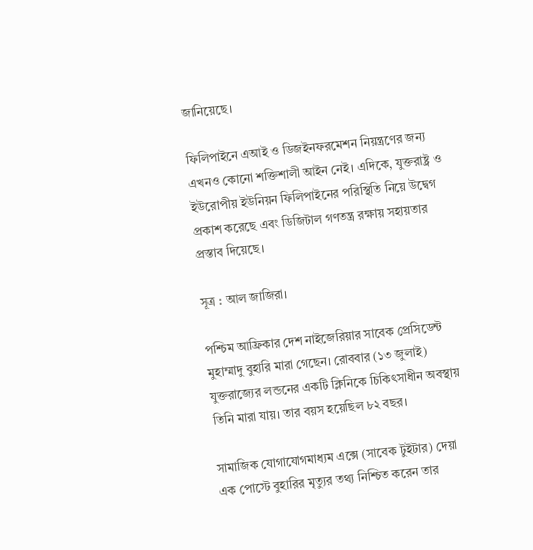জানিয়েছে।

ফিলিপাইনে এআই ও ডিজইনফরমেশন নিয়ন্ত্রণের জন্য এখনও কোনো শক্তিশালী আইন নেই। এদিকে, যুক্তরাষ্ট্র ও ইউরোপীয় ইউনিয়ন ফিলিপাইনের পরিস্থিতি নিয়ে উদ্বেগ প্রকাশ করেছে এবং ডিজিটাল গণতন্ত্র রক্ষায় সহায়তার প্রস্তাব দিয়েছে।

সূত্র : আল জাজিরা।

পশ্চিম আফ্রিকার দেশ নাইজেরিয়ার সাবেক প্রেসিডেন্ট মুহাম্মাদু বুহারি মারা গেছেন। রোববার (১৩ জুলাই) যুক্তরাজ্যের লন্ডনের একটি ক্লিনিকে চিকিৎসাধীন অবস্থায় তিনি মারা যায়। তার বয়স হয়েছিল ৮২ বছর।

সামাজিক যোগাযোগমাধ্যম এক্সে (সাবেক টুইটার) দেয়া এক পোস্টে বুহারির মৃত্যুর তথ্য নিশ্চিত করেন তার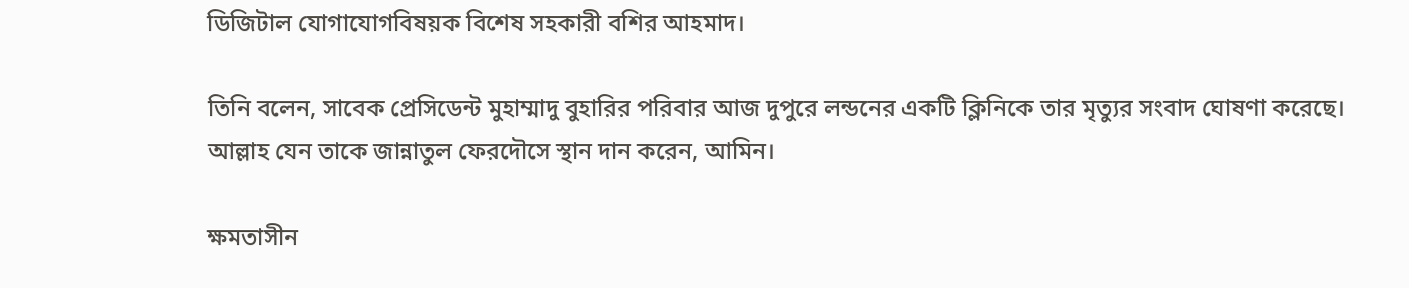ডিজিটাল যোগাযোগবিষয়ক বিশেষ সহকারী বশির আহমাদ।

তিনি বলেন, সাবেক প্রেসিডেন্ট মুহাম্মাদু বুহারির পরিবার আজ দুপুরে লন্ডনের একটি ক্লিনিকে তার মৃত্যুর সংবাদ ঘোষণা করেছে। আল্লাহ যেন তাকে জান্নাতুল ফেরদৌসে স্থান দান করেন, আমিন।

ক্ষমতাসীন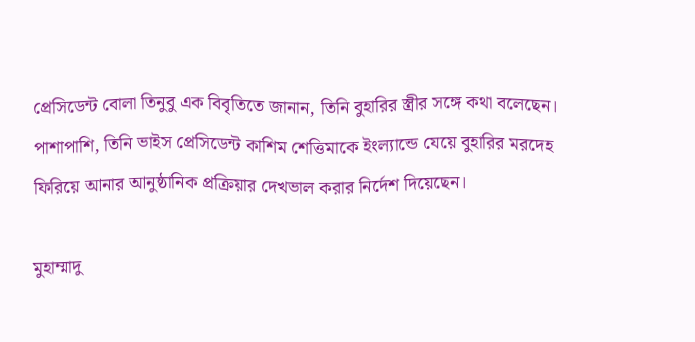প্রেসিডেন্ট বোলা তিনুবু এক বিবৃতিতে জানান, তিনি বুহারির স্ত্রীর সঙ্গে কথা বলেছেন। পাশাপাশি, তিনি ভাইস প্রেসিডেন্ট কাশিম শেত্তিমাকে ইংল্যান্ডে যেয়ে বুহারির মরদেহ ফিরিয়ে আনার আনুষ্ঠানিক প্রক্রিয়ার দেখভাল করার নির্দেশ দিয়েছেন।

মুহাম্মাদু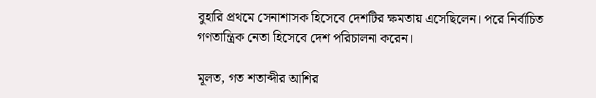বুহারি প্রথমে সেনাশাসক হিসেবে দেশটির ক্ষমতায় এসেছিলেন। পরে নির্বাচিত গণতান্ত্রিক নেতা হিসেবে দেশ পরিচালনা করেন।

মূলত, গত শতাব্দীর আশির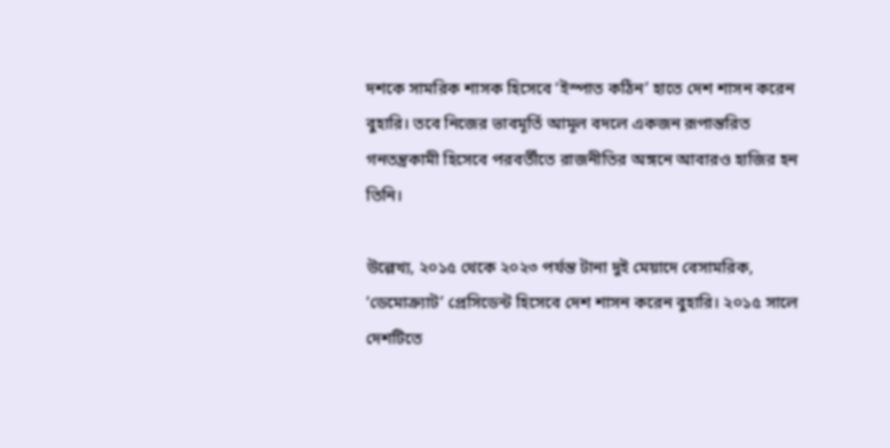দশকে সামরিক শাসক হিসেবে ‘ইস্পাত কঠিন’ হাতে দেশ শাসন করেন বুহারি। তবে নিজের ভাবমূর্তি আমূল বদলে একজন রূপান্তরিত গনতন্ত্রকামী হিসেবে পরবর্তীতে রাজনীতির অঙ্গনে আবারও হাজির হন তিনি।

উল্লেখ্য, ২০১৫ থেকে ২০২৩ পর্যন্ত টানা দুই মেয়াদে বেসামরিক, ‘ডেমোক্র্যাট’ প্রেসিডেন্ট হিসেবে দেশ শাসন করেন বুহারি। ২০১৫ সালে দেশটিতে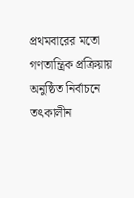প্রথমবারের মতো গণতান্ত্রিক প্রক্রিয়ায় অনুষ্ঠিত নির্বাচনে তৎকালীন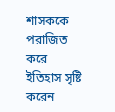শাসককে পরাজিত করে ইতিহাস সৃষ্টি করেন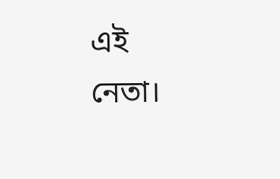এই নেতা।